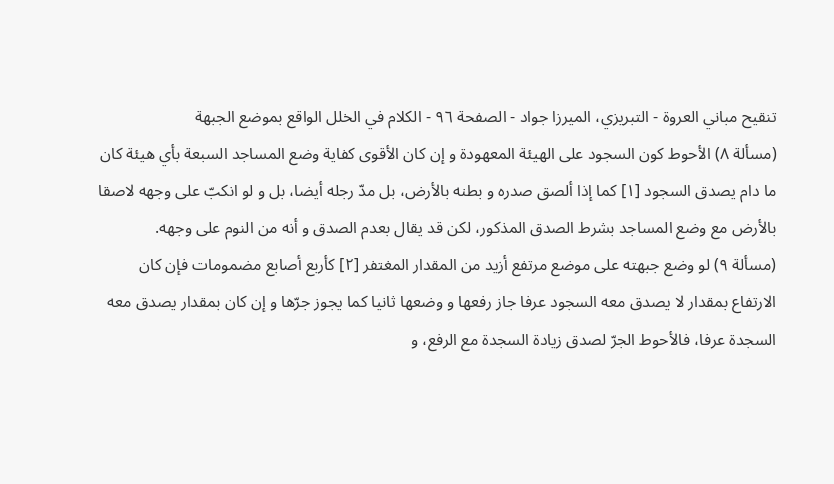تنقيح مباني العروة - التبريزي، الميرزا جواد - الصفحة ٩٦ - الكلام في الخلل الواقع بموضع الجبهة
(مسألة ٨) الأحوط كون السجود على الهيئة المعهودة و إن كان الأقوى كفاية وضع المساجد السبعة بأي هيئة كان ما دام يصدق السجود [١] كما إذا ألصق صدره و بطنه بالأرض، بل مدّ رجله أيضا، بل و لو انكبّ على وجهه لاصقا بالأرض مع وضع المساجد بشرط الصدق المذكور، لكن قد يقال بعدم الصدق و أنه من النوم على وجهه.
(مسألة ٩) لو وضع جبهته على موضع مرتفع أزيد من المقدار المغتفر [٢] كأربع أصابع مضمومات فإن كان الارتفاع بمقدار لا يصدق معه السجود عرفا جاز رفعها و وضعها ثانيا كما يجوز جرّها و إن كان بمقدار يصدق معه السجدة عرفا، فالأحوط الجرّ لصدق زيادة السجدة مع الرفع، و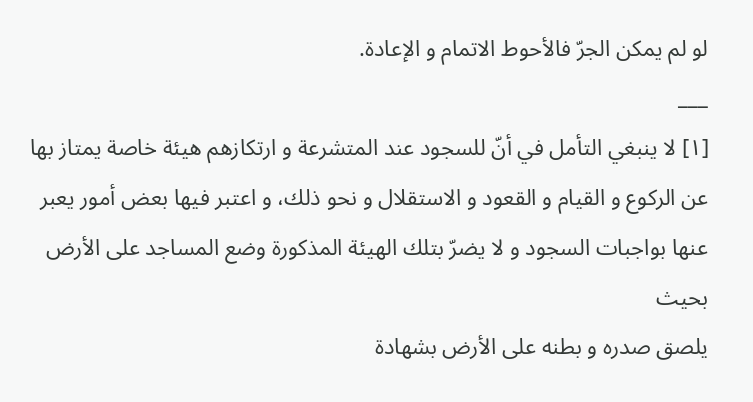لو لم يمكن الجرّ فالأحوط الاتمام و الإعادة.
___
[١] لا ينبغي التأمل في أنّ للسجود عند المتشرعة و ارتكازهم هيئة خاصة يمتاز بها
عن الركوع و القيام و القعود و الاستقلال و نحو ذلك، و اعتبر فيها بعض أمور يعبر
عنها بواجبات السجود و لا يضرّ بتلك الهيئة المذكورة وضع المساجد على الأرض بحيث
يلصق صدره و بطنه على الأرض بشهادة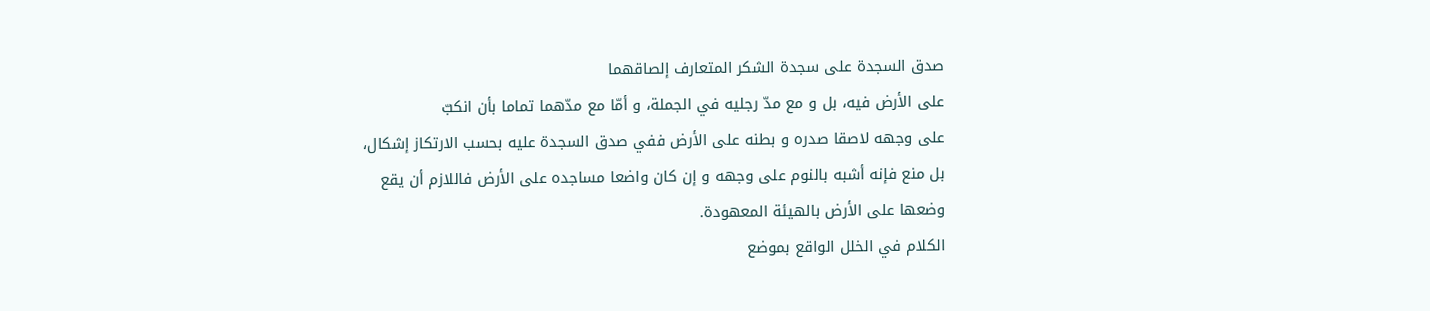صدق السجدة على سجدة الشكر المتعارف إلصاقهما
على الأرض فيه، بل و مع مدّ رجليه في الجملة، و أمّا مع مدّهما تماما بأن انكبّ
على وجهه لاصقا صدره و بطنه على الأرض ففي صدق السجدة عليه بحسب الارتكاز إشكال،
بل منع فإنه أشبه بالنوم على وجهه و إن كان واضعا مساجده على الأرض فاللازم أن يقع
وضعها على الأرض بالهيئة المعهودة.
الكلام في الخلل الواقع بموضع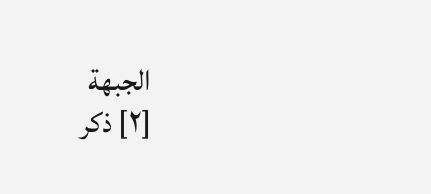الجبهة
[٢] ذكر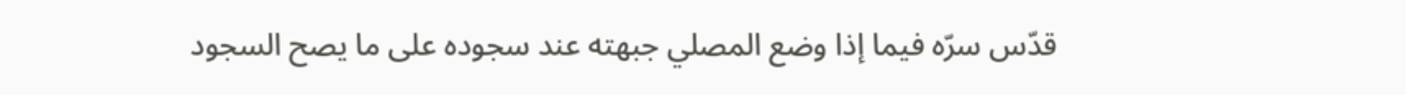قدّس سرّه فيما إذا وضع المصلي جبهته عند سجوده على ما يصح السجود